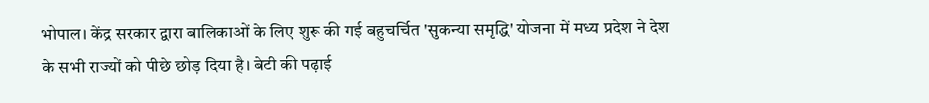भोपाल। केंद्र सरकार द्वारा बालिकाओं के लिए शुरू की गई बहुचर्चित 'सुकन्या समृद्धि' योजना में मध्य प्रदेश ने देश के सभी राज्यों को पीछे छोड़ दिया है। बेटी की पढ़ाई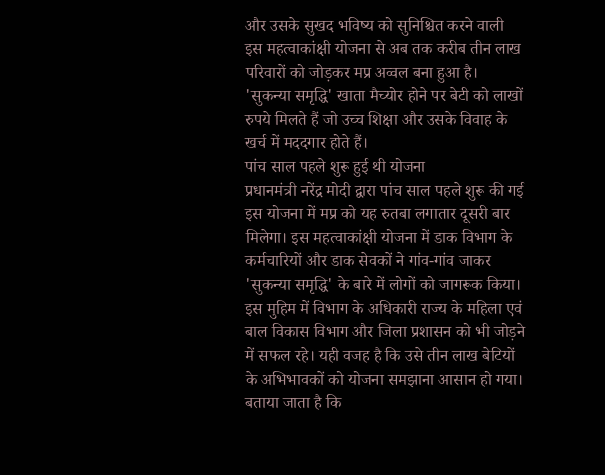और उसके सुखद भविष्य को सुनिश्चित करने वाली इस महत्वाकांक्षी योजना से अब तक करीब तीन लाख परिवारों को जोड़कर मप्र अव्वल बना हुआ है। 'सुकन्या समृद्धि' खाता मैच्योर होने पर बेटी को लाखों रुपये मिलते हैं जो उच्च शिक्षा और उसके विवाह के खर्च में मददगार होते हैं।
पांच साल पहले शुरू हुई थी योजना
प्रधानमंत्री नरेंद्र मोदी द्वारा पांच साल पहले शुरू की गई इस योजना में मप्र को यह रुतबा लगातार दूसरी बार मिलेगा। इस महत्वाकांक्षी योजना में डाक विभाग के कर्मचारियों और डाक सेवकों ने गांव-गांव जाकर 'सुकन्या समृद्धि' के बारे में लोगों को जागरूक किया। इस मुहिम में विभाग के अधिकारी राज्य के महिला एवं बाल विकास विभाग और जिला प्रशासन को भी जोड़ने में सफल रहे। यही वजह है कि उसे तीन लाख बेटियों के अभिभावकों को योजना समझाना आसान हो गया। बताया जाता है कि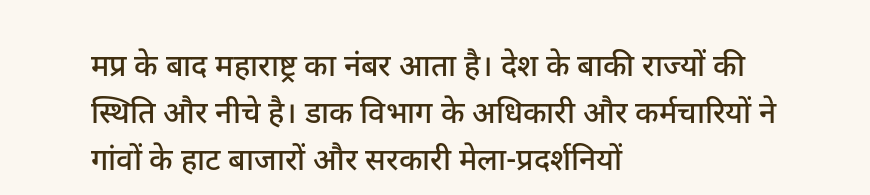मप्र के बाद महाराष्ट्र का नंबर आता है। देश के बाकी राज्यों की स्थिति और नीचे है। डाक विभाग के अधिकारी और कर्मचारियों ने गांवों के हाट बाजारों और सरकारी मेला-प्रदर्शनियों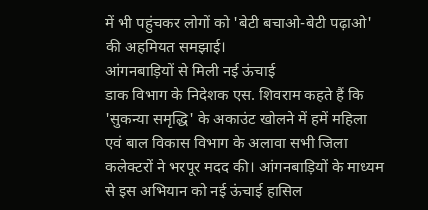में भी पहुंचकर लोगों को 'बेटी बचाओ-बेटी पढ़ाओ' की अहमियत समझाई।
आंगनबाड़ियों से मिली नई ऊंचाई
डाक विभाग के निदेशक एस. शिवराम कहते हैं कि 'सुकन्या समृद्धि' के अकाउंट खोलने में हमें महिला एवं बाल विकास विभाग के अलावा सभी जिला कलेक्टरों ने भरपूर मदद की। आंगनबाड़ियों के माध्यम से इस अभियान को नई ऊंचाई हासिल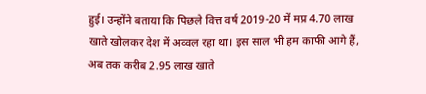हुई। उन्होंने बताया कि पिछले वित्त वर्ष 2019-20 में मप्र 4.70 लाख खाते खोलकर देश में अव्वल रहा था। इस साल भी हम काफी आगे हैं, अब तक करीब 2.95 लाख खाते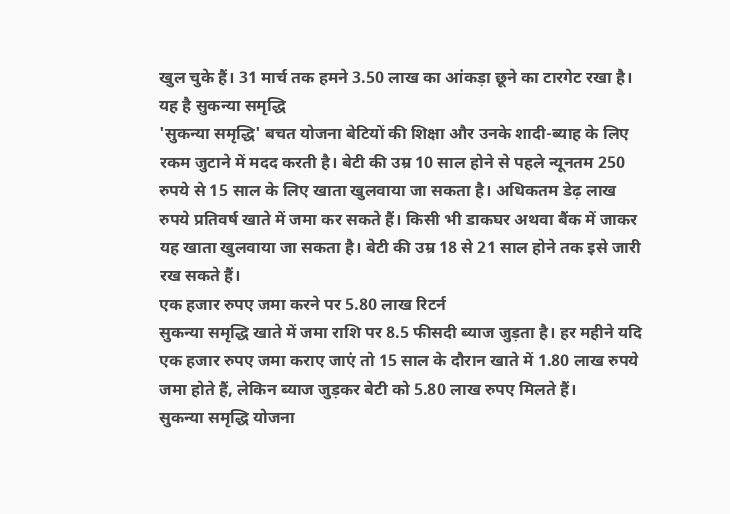खुल चुके हैं। 31 मार्च तक हमने 3.50 लाख का आंकड़ा छूने का टारगेट रखा है।
यह है सुकन्या समृद्धि
'सुकन्या समृद्धि' बचत योजना बेटियों की शिक्षा और उनके शादी-ब्याह के लिए रकम जुटाने में मदद करती है। बेटी की उम्र 10 साल होने से पहले न्यूनतम 250 रुपये से 15 साल के लिए खाता खुलवाया जा सकता है। अधिकतम डेढ़ लाख रुपये प्रतिवर्ष खाते में जमा कर सकते हैं। किसी भी डाकघर अथवा बैंक में जाकर यह खाता खुलवाया जा सकता है। बेटी की उम्र 18 से 21 साल होने तक इसे जारी रख सकते हैं।
एक हजार रुपए जमा करने पर 5.80 लाख रिटर्न
सुकन्या समृद्धि खाते में जमा राशि पर 8.5 फीसदी ब्याज जुड़ता है। हर महीने यदि एक हजार रुपए जमा कराए जाएं तो 15 साल के दौरान खाते में 1.80 लाख रुपये जमा होते हैं, लेकिन ब्याज जुड़कर बेटी को 5.80 लाख रुपए मिलते हैं।
सुकन्या समृद्धि योजना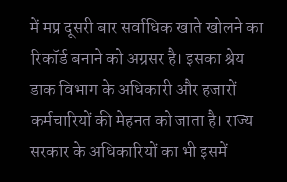में मप्र दूसरी बार सर्वाधिक खाते खोलने का रिकॉर्ड बनाने को अग्रसर है। इसका श्रेय डाक विभाग के अधिकारी और हजारों कर्मचारियों की मेहनत को जाता है। राज्य सरकार के अधिकारियों का भी इसमें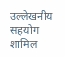उल्लेखनीय सहयोग शामिल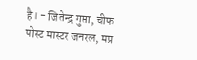है। - जितेन्द्र गुप्ता, चीफ पोस्ट मास्टर जनरल, मप्र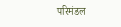परिमंडल